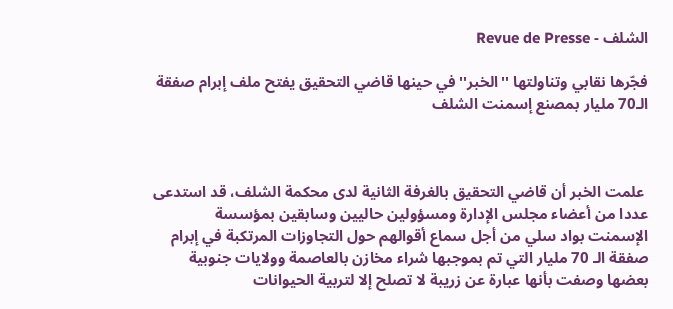الشلف - Revue de Presse

فجّرها نقابي وتناولتها ''الخبر'' في حينها قاضي التحقيق يفتح ملف إبرام صفقة الـ70 مليار بمصنع إسمنت الشلف



 علمت الخبر أن قاضي التحقيق بالغرفة الثانية لدى محكمة الشلف، قد استدعى عددا من أعضاء مجلس الإدارة ومسؤولين حاليين وسابقين بمؤسسة الإسمنت بواد سلي من أجل سماع أقوالهم حول التجاوزات المرتكبة في إبرام  صفقة الـ 70 مليار التي تم بموجبها شراء مخازن بالعاصمة وولايات جنوبية بعضها وصفت بأنها عبارة عن زريبة لا تصلح إلا لتربية الحيوانات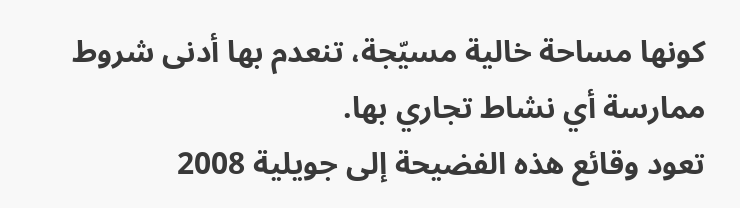كونها مساحة خالية مسيّجة، تنعدم بها أدنى شروط ممارسة أي نشاط تجاري بها.
تعود وقائع هذه الفضيحة إلى جويلية 2008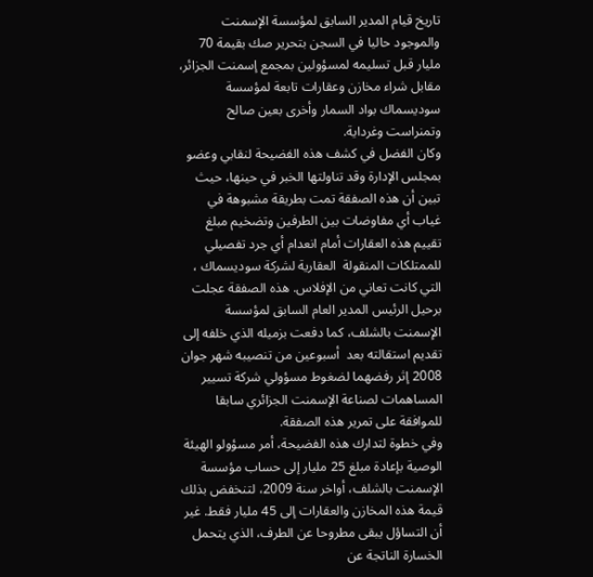تاريخ قيام المدير السابق لمؤسسة الإسمنت والموجود حاليا في السجن بتحرير صك بقيمة 70 مليار قبل تسليمه لمسؤولين بمجمع إسمنت الجزائر، مقابل شراء مخازن وعقارات تابعة لمؤسسة سوديسماك بواد السمار وأخرى بعين صالح وتمنراست وغرداية.
وكان الفضل في كشف هذه الفضيحة لنقابي وعضو بمجلس الإدارة وقد تناولتها الخبر في حينها، حيث تبين أن هذه الصفقة تمت بطريقة مشبوهة في غياب أي مفاوضات بين الطرفين وتضخيم مبلغ تقييم هذه العقارات أمام انعدام أي جرد تفصيلي للممتلكات المنقولة  العقارية لشركة سوديسماك ، التي كانت تعاني من الإفلاس. هذه الصفقة عجلت برحيل الرئيس المدير العام السابق لمؤسسة الإسمنت بالشلف، كما دفعت بزميله الذي خلفه إلى تقديم استقالته بعد  أسبوعين من تنصيبه شهر جوان 2008 إثر رفضهما لضغوط مسؤولي شركة تسيير المساهمات لصناعة الإسمنت الجزائري سابقا للموافقة على تمرير هذه الصفقة.
وفي خطوة لتدارك هذه الفضيحة، أمر مسؤولو الهيئة الوصية بإعادة مبلغ 25 مليار إلى حساب مؤسسة الإسمنت بالشلف، أواخر سنة 2009، لتنخفض بذلك قيمة هذه المخازن والعقارات إلى 45 مليار فقط. غير أن التساؤل يبقى مطروحا عن الطرف، الذي يتحمل الخسارة الناتجة عن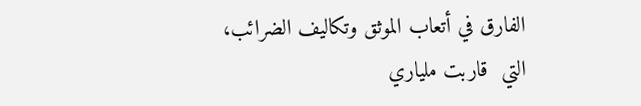الفارق في أتعاب الموثق وتكاليف الضرائب، التي  قاربت ملياري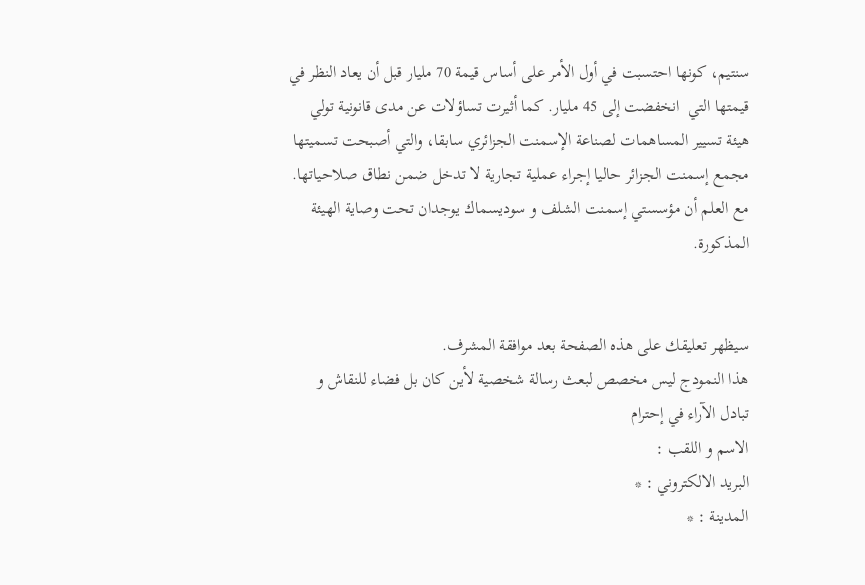سنتيم، كونها احتسبت في أول الأمر على أساس قيمة 70 مليار قبل أن يعاد النظر في قيمتها التي  انخفضت إلى 45 مليار. كما أثيرت تساؤلات عن مدى قانونية تولي هيئة تسيير المساهمات لصناعة الإسمنت الجزائري سابقا، والتي أصبحت تسميتها مجمع إسمنت الجزائر حاليا إجراء عملية تجارية لا تدخل ضمن نطاق صلاحياتها. مع العلم أن مؤسستي إسمنت الشلف و سوديسماك يوجدان تحت وصاية الهيئة المذكورة.


سيظهر تعليقك على هذه الصفحة بعد موافقة المشرف.
هذا النمودج ليس مخصص لبعث رسالة شخصية لأين كان بل فضاء للنقاش و تبادل الآراء في إحترام
الاسم و اللقب :
البريد الالكتروني : *
المدينة : *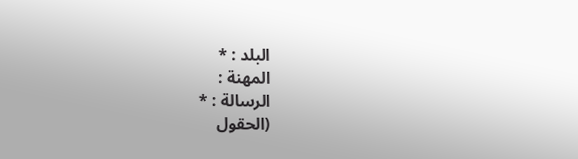البلد : *
المهنة :
الرسالة : *
(الحقول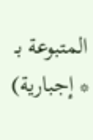المتبوعة بـ * إجبارية)